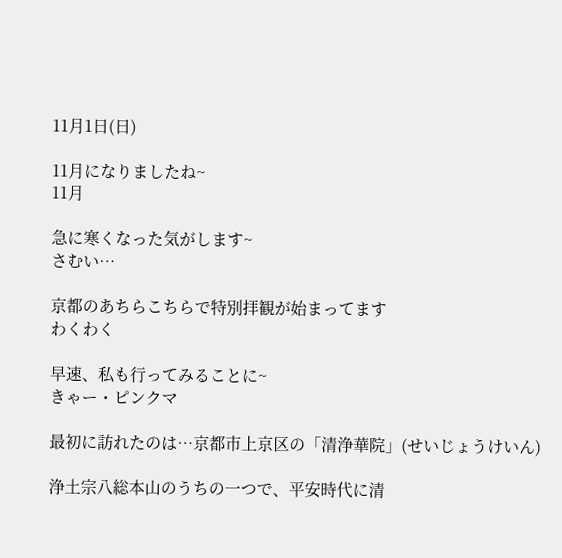11月1日(日)

11月になりましたね~
11月

急に寒くなった気がします~
さむい…

京都のあちらこちらで特別拝観が始まってます
わくわく

早速、私も行ってみることに~
きゃー・ピンクマ

最初に訪れたのは…京都市上京区の「清浄華院」(せいじょうけいん)

浄土宗八総本山のうちの一つで、平安時代に清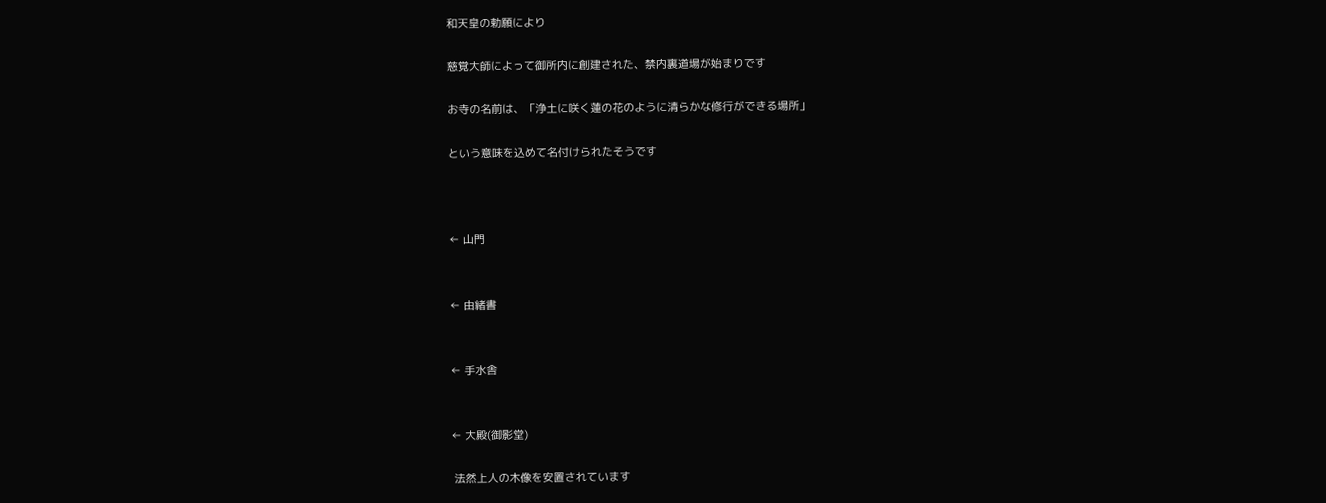和天皇の勅願により

慈覚大師によって御所内に創建された、禁内裏道場が始まりです

お寺の名前は、「浄土に咲く蓮の花のように清らかな修行ができる場所」

という意味を込めて名付けられたそうです



← 山門


← 由緒書


← 手水舎


← 大殿(御影堂)

 法然上人の木像を安置されています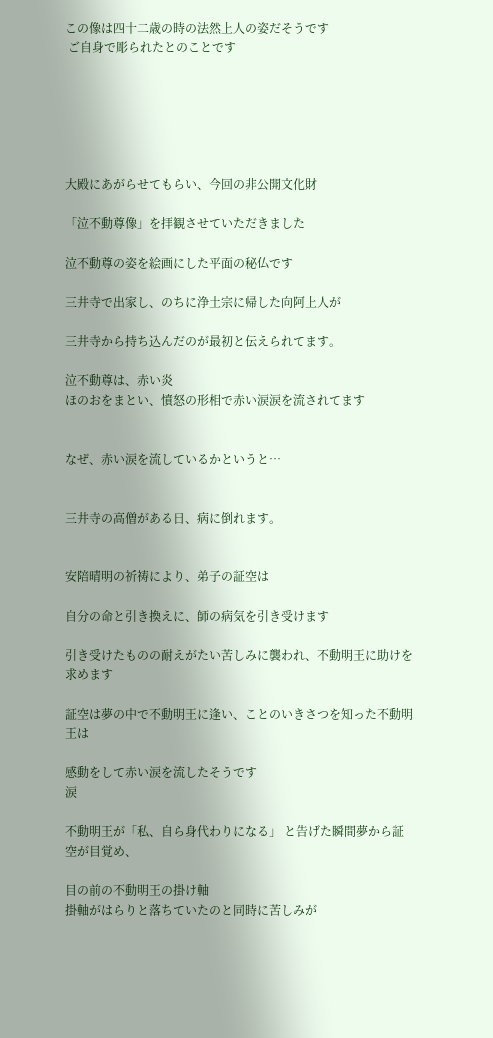この像は四十二歳の時の法然上人の姿だそうです
 ご自身で彫られたとのことです






大殿にあがらせてもらい、今回の非公開文化財

「泣不動尊像」を拝観させていただきました

泣不動尊の姿を絵画にした平面の秘仏です

三井寺で出家し、のちに浄土宗に帰した向阿上人が

三井寺から持ち込んだのが最初と伝えられてます。

泣不動尊は、赤い炎
ほのおをまとい、憤怒の形相で赤い涙涙を流されてます


なぜ、赤い涙を流しているかというと…


三井寺の高僧がある日、病に倒れます。


安陪晴明の祈祷により、弟子の証空は

自分の命と引き換えに、師の病気を引き受けます

引き受けたものの耐えがたい苦しみに襲われ、不動明王に助けを求めます

証空は夢の中で不動明王に逢い、ことのいきさつを知った不動明王は

感動をして赤い涙を流したそうです
涙

不動明王が「私、自ら身代わりになる」 と告げた瞬間夢から証空が目覚め、

目の前の不動明王の掛け軸
掛軸がはらりと落ちていたのと同時に苦しみが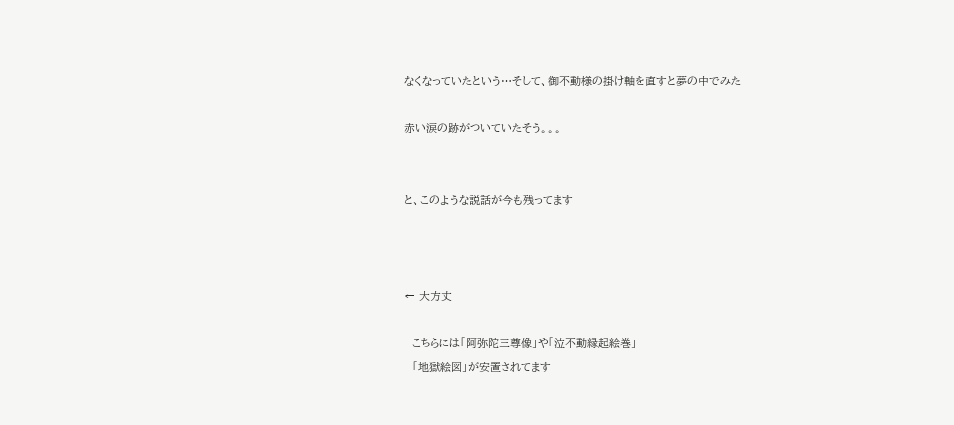なくなっていたという…そして、御不動様の掛け軸を直すと夢の中でみた

赤い涙の跡がついていたそう。。。


と、このような説話が今も残ってます



← 大方丈

  こちらには「阿弥陀三尊像」や「泣不動縁起絵巻」
  「地獄絵図」が安置されてます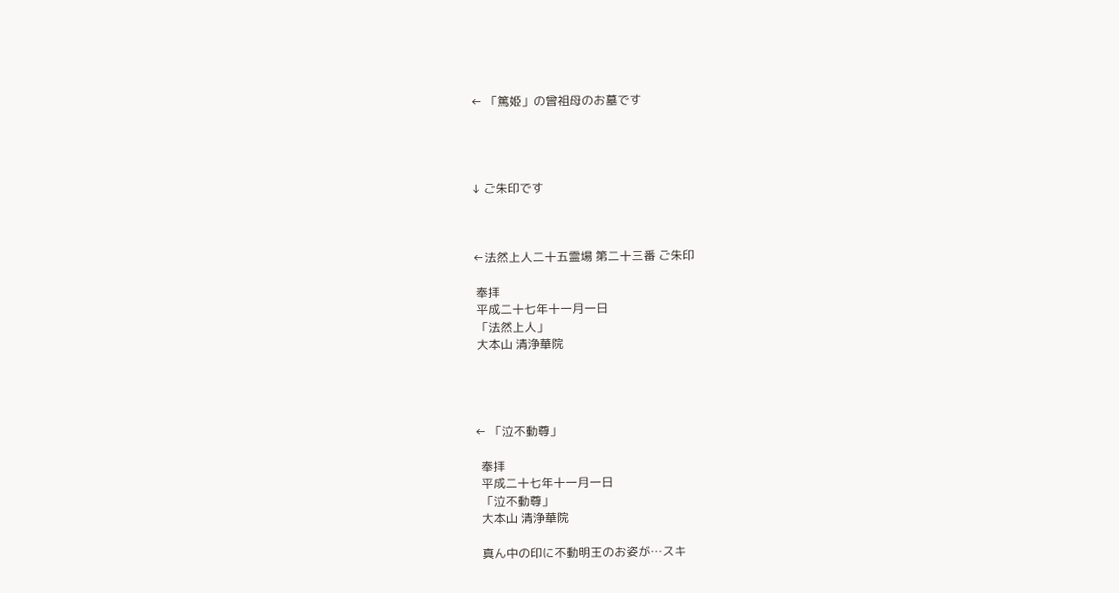← 「篤姫」の曾祖母のお墓です




↓ ご朱印です



←法然上人二十五霊場 第二十三番 ご朱印

 奉拝
 平成二十七年十一月一日
 「法然上人」
 大本山 清浄華院




← 「泣不動尊」

  奉拝
  平成二十七年十一月一日
  「泣不動尊」
  大本山 清浄華院

  真ん中の印に不動明王のお姿が…スキ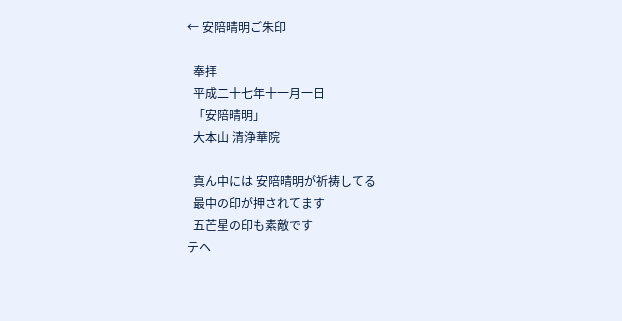← 安陪晴明ご朱印

  奉拝
  平成二十七年十一月一日
  「安陪晴明」
  大本山 清浄華院

  真ん中には 安陪晴明が祈祷してる
  最中の印が押されてます
  五芒星の印も素敵です
テヘ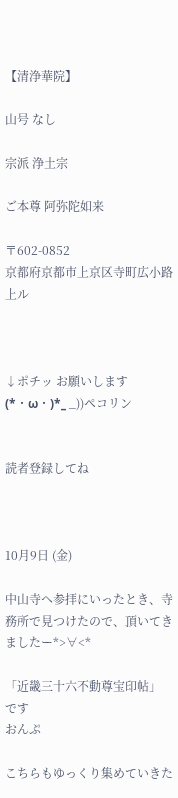【清浄華院】

山号 なし

宗派 浄土宗

ご本尊 阿弥陀如来

〒602-0852
京都府京都市上京区寺町広小路上ル



↓ポチッ お願いします(*・ω・)*_ _))ペコリン


読者登録してね



10月9日 (金)

中山寺へ参拝にいったとき、寺務所で見つけたので、頂いてきましたー*>∀<*

「近畿三十六不動尊宝印帖」 です
おんぷ

こちらもゆっくり集めていきた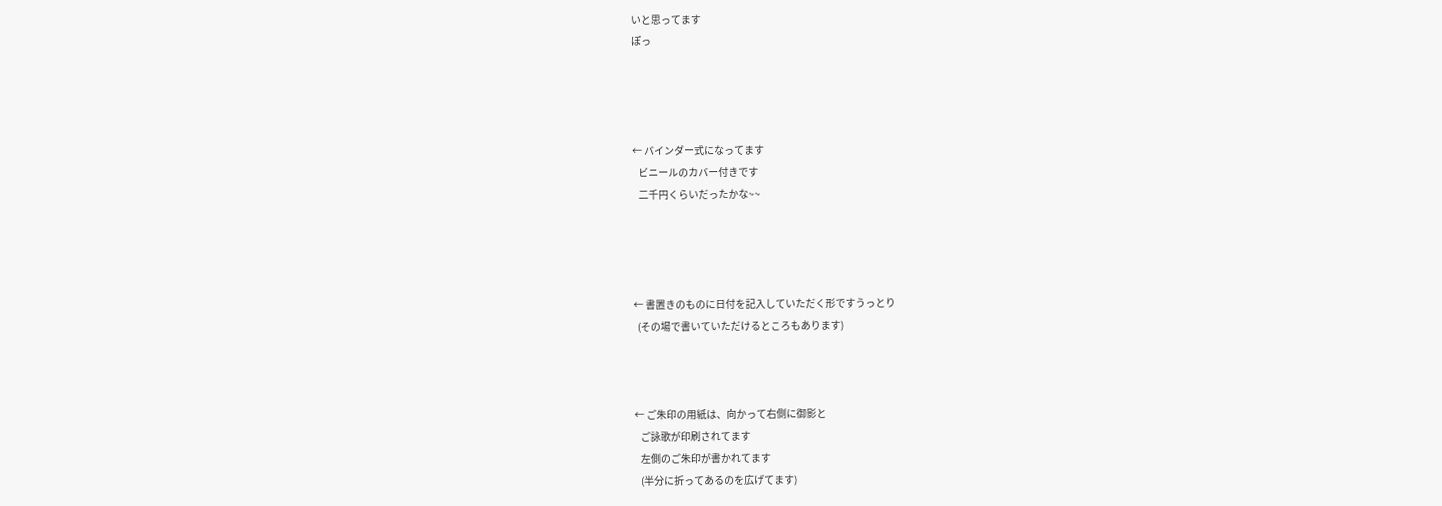いと思ってます
ぽっ




← バインダー式になってます
   ビニールのカバー付きです
   二千円くらいだったかな~~




← 書置きのものに日付を記入していただく形ですうっとり
  (その場で書いていただけるところもあります)



← ご朱印の用紙は、向かって右側に御影と
   ご詠歌が印刷されてます
   左側のご朱印が書かれてます
   (半分に折ってあるのを広げてます)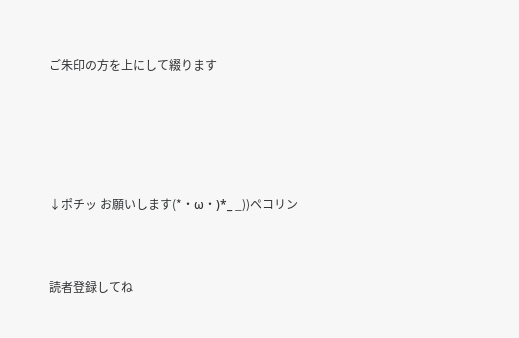ご朱印の方を上にして綴ります




↓ポチッ お願いします(*・ω・)*_ _))ペコリン


読者登録してね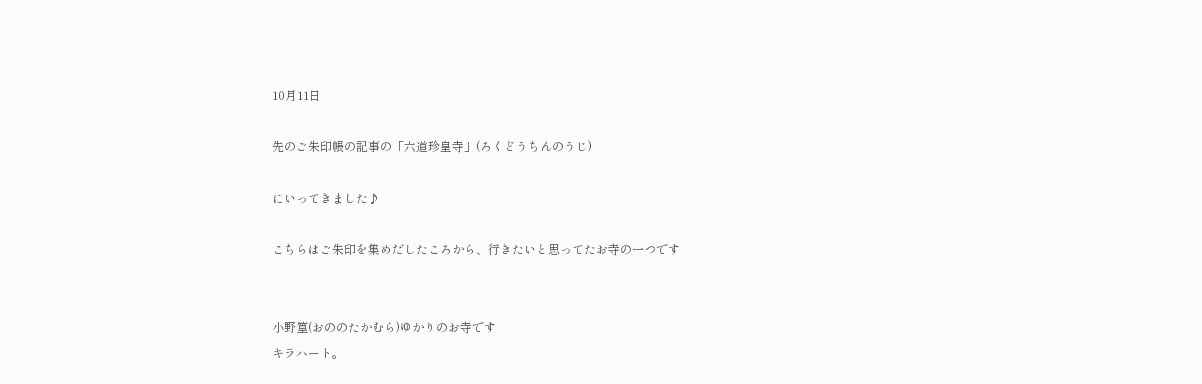10月11日

先のご朱印帳の記事の「六道珍皇寺」(ろくどうちんのうじ)

にいってきました♪

こちらはご朱印を集めだしたころから、行きたいと思ってたお寺の一つです


小野篁(おののたかむら)ゆかりのお寺です
キラハート。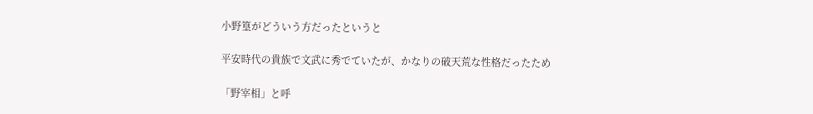小野篁がどういう方だったというと

平安時代の貴族で文武に秀でていたが、かなりの破天荒な性格だったため

「野宰相」と呼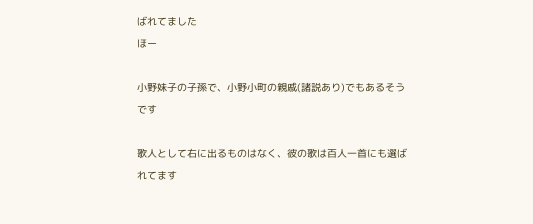ばれてました
ほー

小野妹子の子孫で、小野小町の親戚(諸説あり)でもあるそうです

歌人として右に出るものはなく、彼の歌は百人一首にも選ばれてます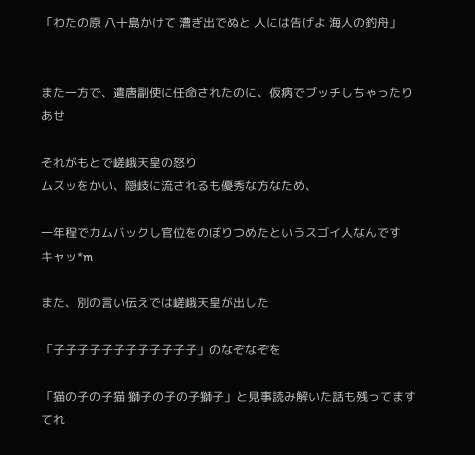「わたの原 八十島かけて 漕ぎ出でぬと 人には告げよ 海人の釣舟」


また一方で、遣唐副使に任命されたのに、仮病でブッチしちゃったり
あせ

それがもとで嵯峨天皇の怒り
ムスッをかい、隠岐に流されるも優秀な方なため、

一年程でカムバックし官位をのぼりつめたというスゴイ人なんです
キャッ*m

また、別の言い伝えでは嵯峨天皇が出した

「子子子子子子子子子子子子」のなぞなぞを

「猫の子の子猫 獅子の子の子獅子」と見事読み解いた話も残ってます
てれ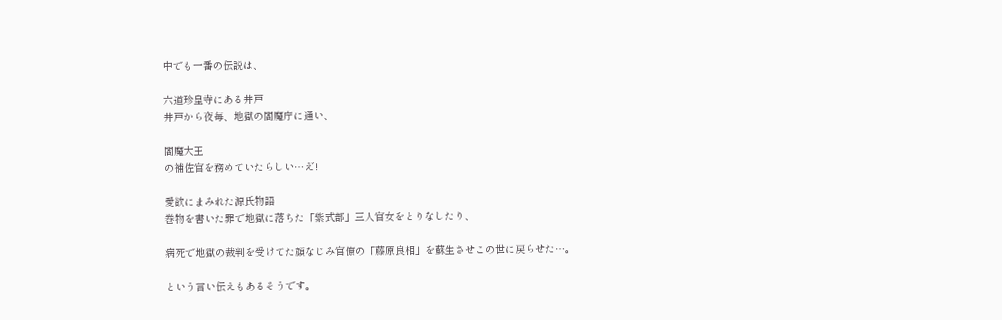中でも一番の伝説は、

六道珍皇寺にある井戸
井戸から夜毎、地獄の閻魔庁に通い、

閻魔大王
の補佐官を務めていたらしい…え゛!

愛欲にまみれた源氏物語
巻物を書いた罪で地獄に落ちた「紫式部」三人官女をとりなしたり、

病死で地獄の裁判を受けてた顔なじみ官僚の「藤原良相」を蘇生させこの世に戻らせた…。

という言い伝えもあるそうです。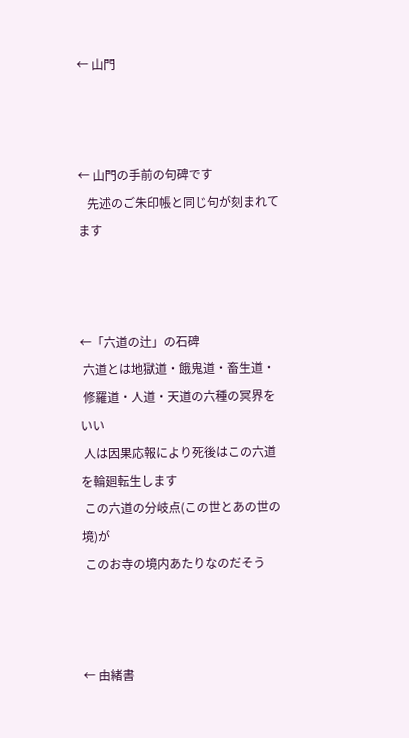← 山門



← 山門の手前の句碑です
   先述のご朱印帳と同じ句が刻まれてます



←「六道の辻」の石碑
 六道とは地獄道・餓鬼道・畜生道・
 修羅道・人道・天道の六種の冥界をいい
 人は因果応報により死後はこの六道を輪廻転生します
 この六道の分岐点(この世とあの世の境)が
 このお寺の境内あたりなのだそう



← 由緒書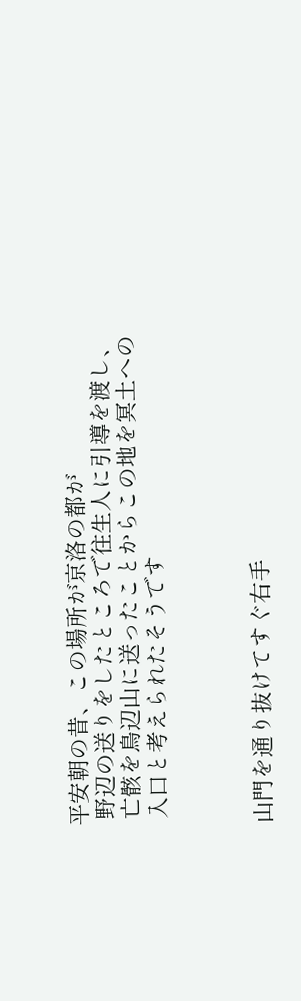平安朝の昔、この場所が京洛の都が
 野辺の送りをしたところで往生人に引導を渡し、
 亡骸を鳥辺山に送ったことからこの地を冥土への
 入口と考えられたそうです



山門を通り抜けてすぐ右手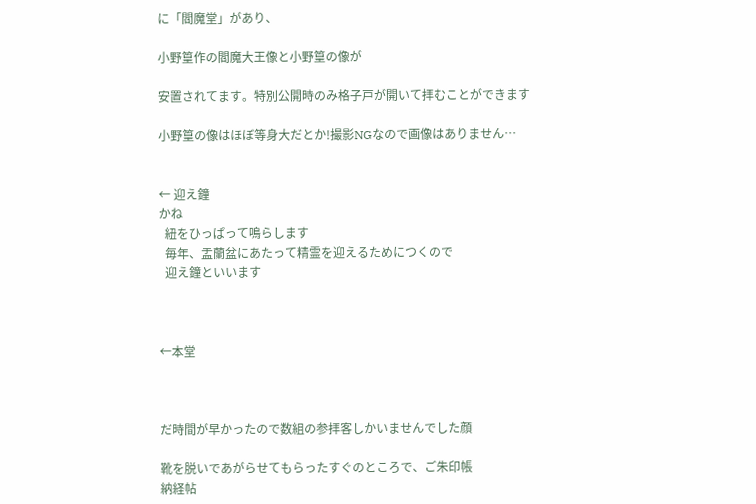に「閻魔堂」があり、

小野篁作の閻魔大王像と小野篁の像が

安置されてます。特別公開時のみ格子戸が開いて拝むことができます

小野篁の像はほぼ等身大だとか!撮影NGなので画像はありません…


← 迎え鐘
かね
  紐をひっぱって鳴らします
  毎年、盂蘭盆にあたって精霊を迎えるためにつくので
  迎え鐘といいます



←本堂



だ時間が早かったので数組の参拝客しかいませんでした顔

靴を脱いであがらせてもらったすぐのところで、ご朱印帳
納経帖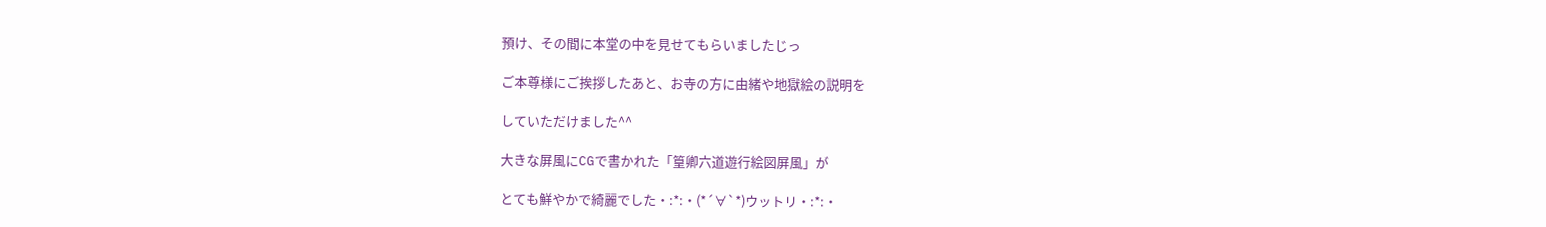預け、その間に本堂の中を見せてもらいましたじっ

ご本尊様にご挨拶したあと、お寺の方に由緒や地獄絵の説明を

していただけました^^

大きな屏風にCGで書かれた「篁卿六道遊行絵図屏風」が

とても鮮やかで綺麗でした・:*:・(*´∀`*)ウットリ・:*:・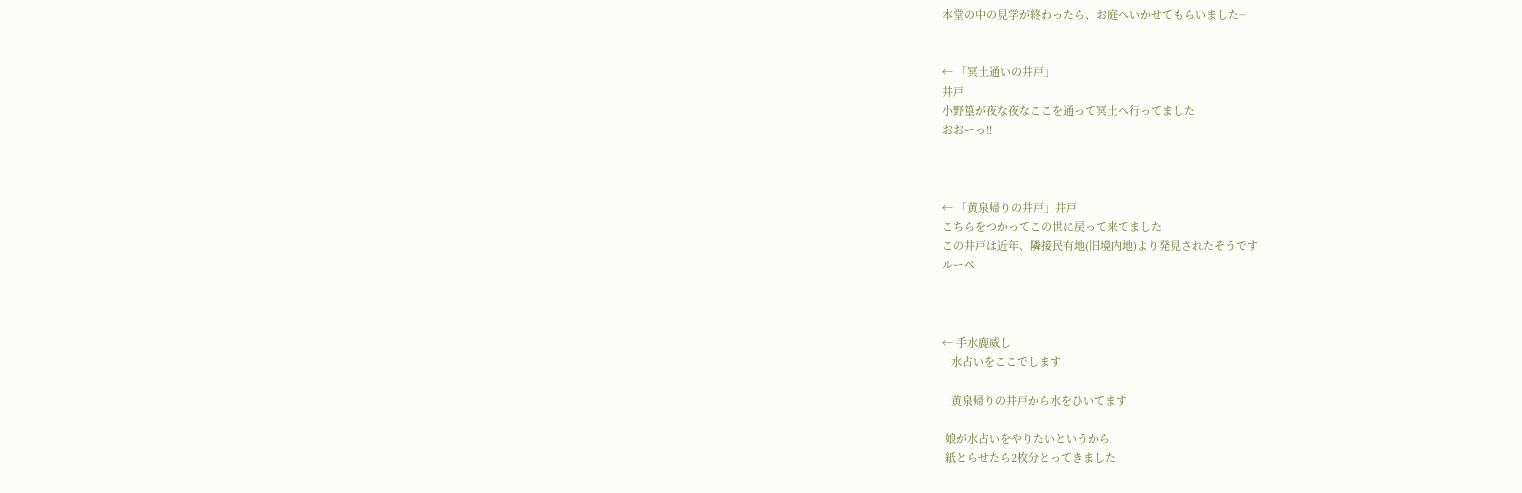本堂の中の見学が終わったら、お庭へいかせてもらいました~


← 「冥土通いの井戸」
井戸
小野篁が夜な夜なここを通って冥土へ行ってました
おおーっ!!



← 「黄泉帰りの井戸」井戸
こちらをつかってこの世に戻って来てました
この井戸は近年、隣接民有地(旧境内地)より発見されたそうです
ルーペ



← 手水鹿威し
   水占いをここでします

   黄泉帰りの井戸から水をひいてます

 娘が水占いをやりたいというから
 紙とらせたら2枚分とってきました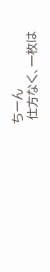ちーん
 仕方なく、一枚は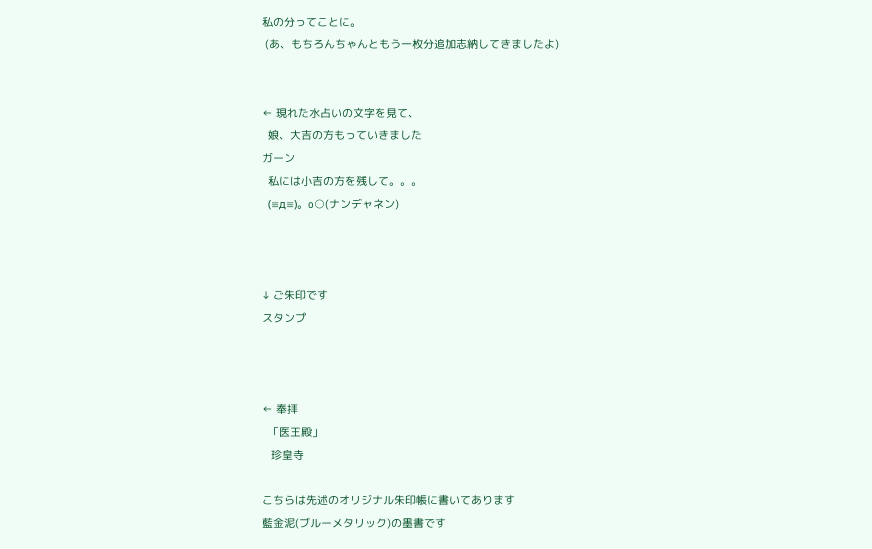私の分ってことに。
 (あ、もちろんちゃんともう一枚分追加志納してきましたよ)


← 現れた水占いの文字を見て、
  娘、大吉の方もっていきました
ガーン
  私には小吉の方を残して。。。
  (≡д≡)。o○(ナンデャネン)



↓ ご朱印です
スタンプ



← 奉拝
  「医王殿」
   珍皇寺

こちらは先述のオリジナル朱印帳に書いてあります
藍金泥(ブルーメタリック)の墨書です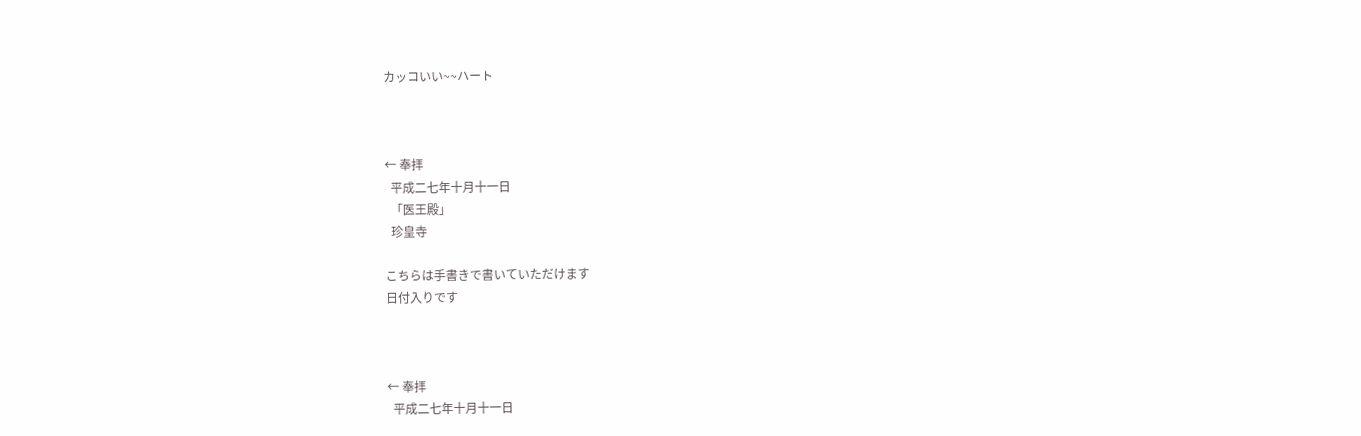カッコいい~~ハート



← 奉拝
  平成二七年十月十一日
  「医王殿」
  珍皇寺

こちらは手書きで書いていただけます
日付入りです



← 奉拝
  平成二七年十月十一日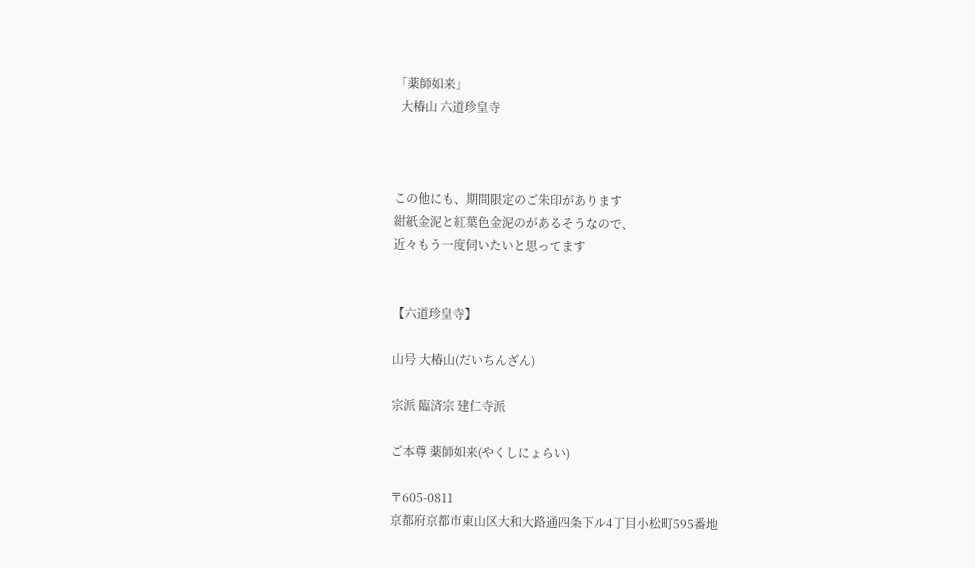「薬師如来」
  大椿山 六道珍皇寺



この他にも、期間限定のご朱印があります
紺紙金泥と紅葉色金泥のがあるそうなので、
近々もう一度伺いたいと思ってます


【六道珍皇寺】

山号 大椿山(だいちんざん)

宗派 臨済宗 建仁寺派

ご本尊 薬師如来(やくしにょらい)

〒605-0811
京都府京都市東山区大和大路通四条下ル4丁目小松町595番地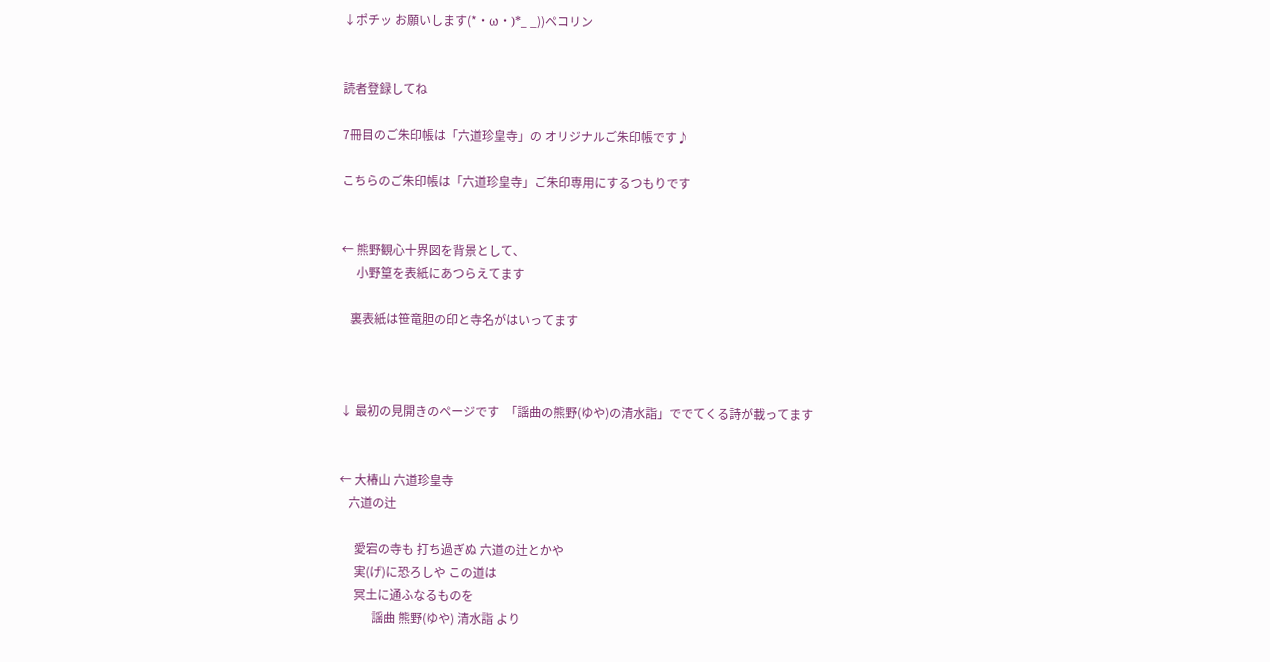↓ポチッ お願いします(*・ω・)*_ _))ペコリン


読者登録してね

7冊目のご朱印帳は「六道珍皇寺」の オリジナルご朱印帳です♪

こちらのご朱印帳は「六道珍皇寺」ご朱印専用にするつもりです


← 熊野観心十界図を背景として、
     小野篁を表紙にあつらえてます

   裏表紙は笹竜胆の印と寺名がはいってます



↓ 最初の見開きのページです  「謡曲の熊野(ゆや)の清水詣」ででてくる詩が載ってます


← 大椿山 六道珍皇寺
   六道の辻

     愛宕の寺も 打ち過ぎぬ 六道の辻とかや
     実(げ)に恐ろしや この道は
     冥土に通ふなるものを
           謡曲 熊野(ゆや) 清水詣 より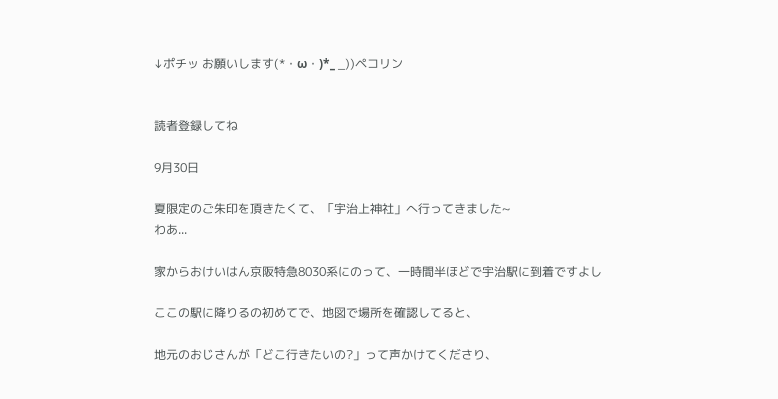↓ポチッ お願いします(*・ω・)*_ _))ペコリン


読者登録してね

9月30日

夏限定のご朱印を頂きたくて、「宇治上神社」へ行ってきました~
わあ...

家からおけいはん京阪特急8030系にのって、一時間半ほどで宇治駅に到着ですよし

ここの駅に降りるの初めてで、地図で場所を確認してると、

地元のおじさんが「どこ行きたいの?」って声かけてくださり、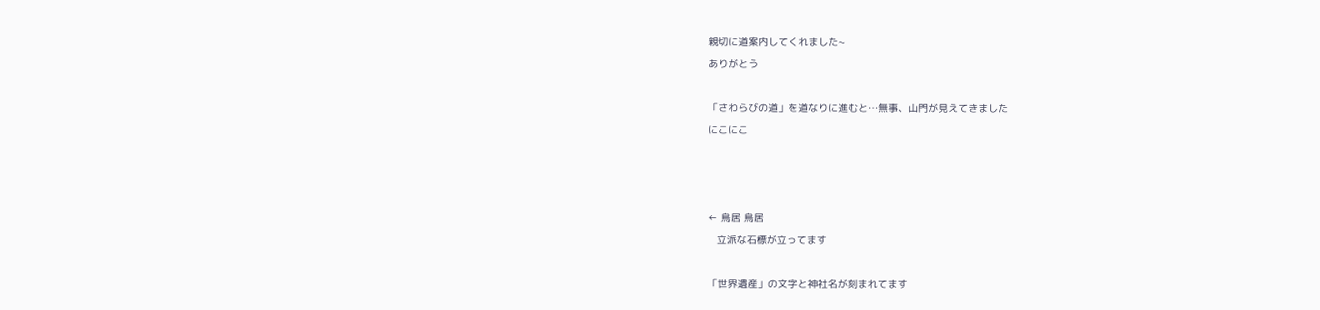親切に道案内してくれました~
ありがとう

「さわらびの道」を道なりに進むと…無事、山門が見えてきました
にこにこ



← 鳥居 鳥居
   立派な石標が立ってます

「世界遺産」の文字と神社名が刻まれてます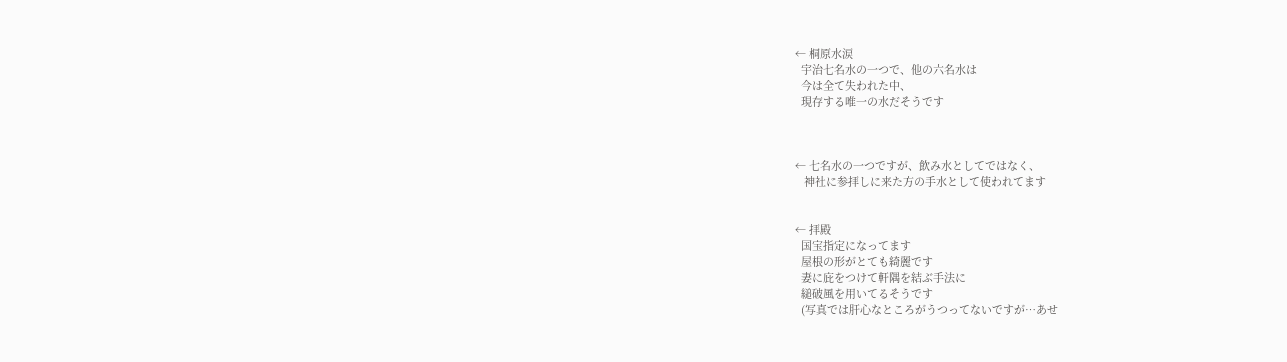← 桐原水涙
  宇治七名水の一つで、他の六名水は
  今は全て失われた中、
  現存する唯一の水だそうです



← 七名水の一つですが、飲み水としてではなく、
   神社に参拝しに来た方の手水として使われてます


← 拝殿
  国宝指定になってます
  屋根の形がとても綺麗です
  妻に庇をつけて軒隅を結ぶ手法に
  縋破風を用いてるそうです
  (写真では肝心なところがうつってないですが…あせ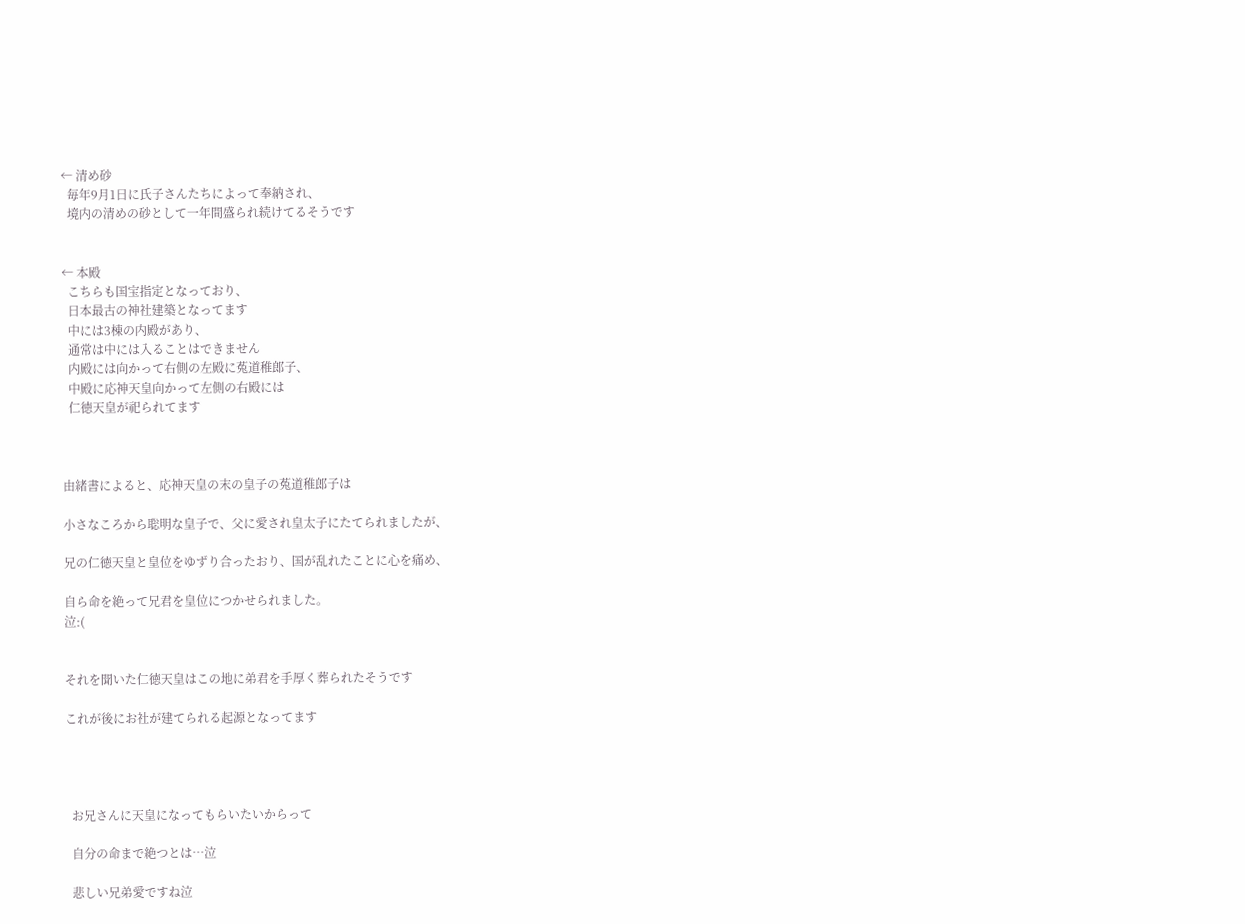← 清め砂
  毎年9月1日に氏子さんたちによって奉納され、
  境内の清めの砂として一年間盛られ続けてるそうです


← 本殿
  こちらも国宝指定となっており、
  日本最古の神社建築となってます
  中には3棟の内殿があり、
  通常は中には入ることはできません
  内殿には向かって右側の左殿に菟道稚郎子、
  中殿に応神天皇向かって左側の右殿には
  仁徳天皇が祀られてます



由緒書によると、応神天皇の末の皇子の菟道稚郎子は

小さなころから聡明な皇子で、父に愛され皇太子にたてられましたが、

兄の仁徳天皇と皇位をゆずり合ったおり、国が乱れたことに心を痛め、

自ら命を絶って兄君を皇位につかせられました。
泣:(


それを聞いた仁徳天皇はこの地に弟君を手厚く葬られたそうです

これが後にお社が建てられる起源となってます




  お兄さんに天皇になってもらいたいからって

  自分の命まで絶つとは…泣

  悲しい兄弟愛ですね泣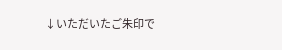↓いただいたご朱印で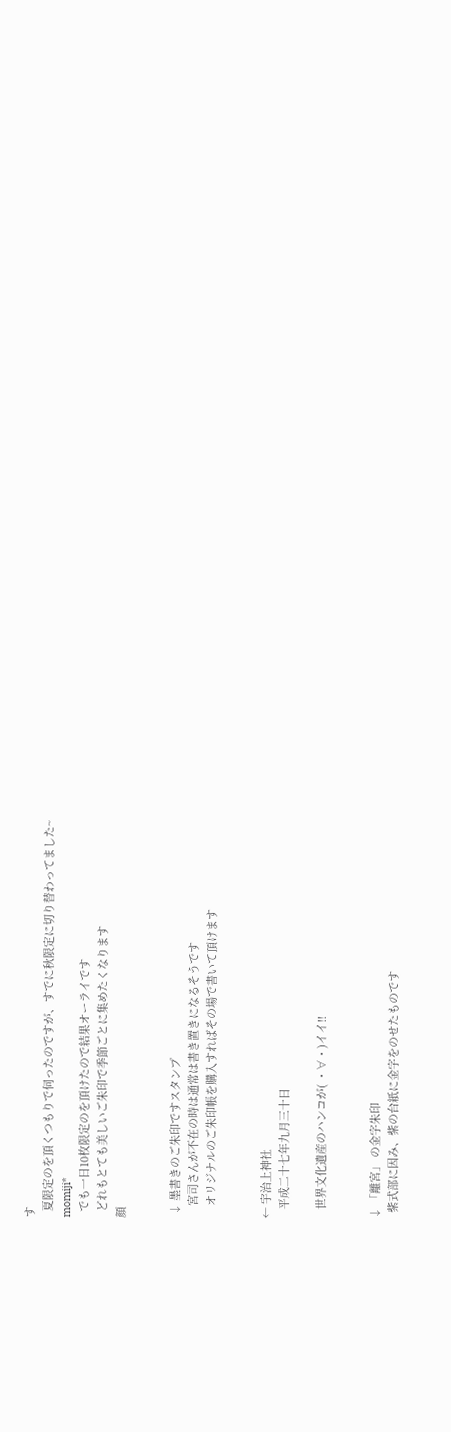す
  夏限定のを頂くつもりで伺ったのですが、すでに秋限定に切り替わってました~
momiji*
  でも一日10枚限定のを頂けたので結果オーライです
  どれもとても美しいご朱印で季節ごとに集めたくなります
顔


 ↓ 墨書きのご朱印ですスタンプ
    宮司さんが不在の時は通常は書き置きになるそうです
    オリジナルのご朱印帳を購入すればその場で書いて頂けます


← 宇治上神社
   平成二十七年九月三十日

   世界文化遺産のハンコが( ・∀・)イイ!!


↓ 「離宮」 の金字朱印
  紫式部に因み、紫の台紙に金字をのせたものです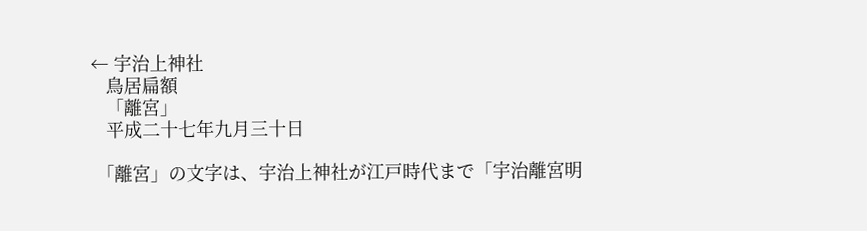← 宇治上神社
   鳥居扁額
   「離宮」
   平成二十七年九月三十日

 「離宮」の文字は、宇治上神社が江戸時代まで「宇治離宮明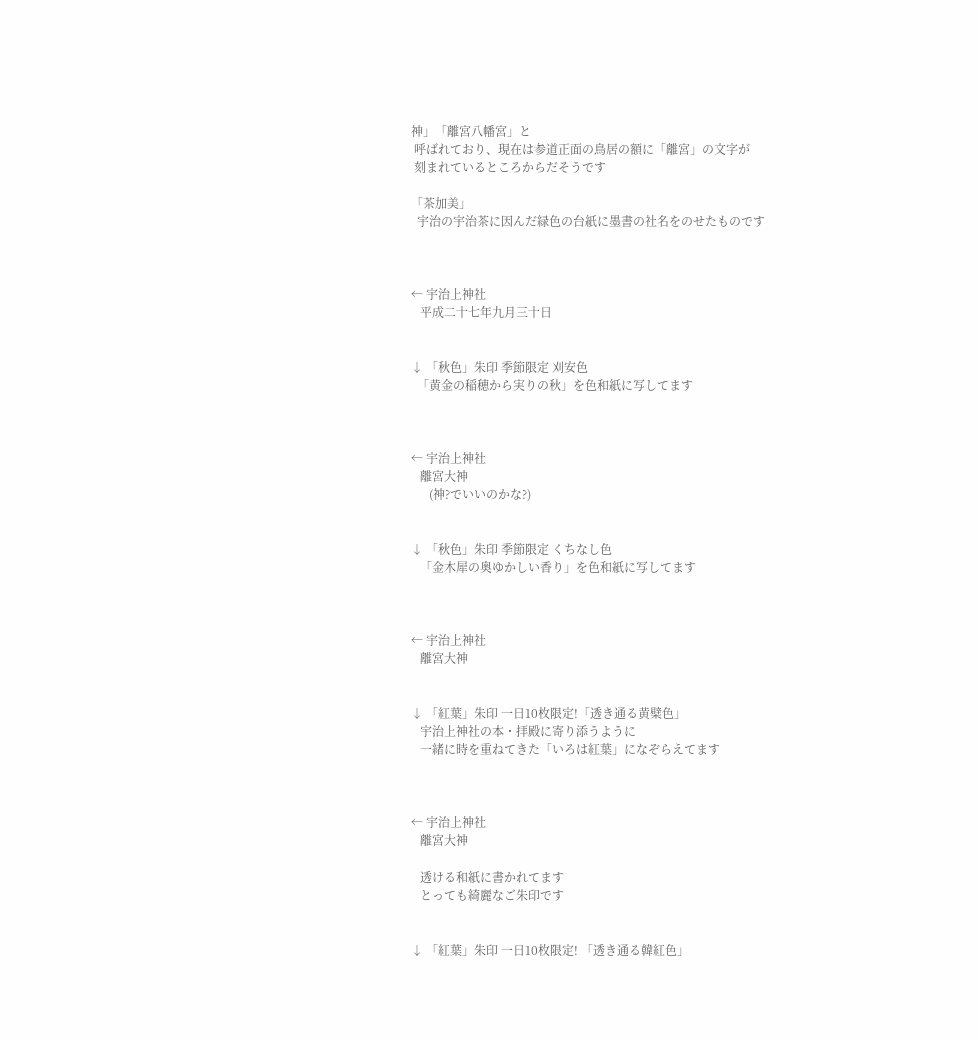神」「離宮八幡宮」と
 呼ばれており、現在は参道正面の鳥居の額に「離宮」の文字が
 刻まれているところからだそうです

「茶加美」
  宇治の宇治茶に因んだ緑色の台紙に墨書の社名をのせたものです



← 宇治上神社
   平成二十七年九月三十日


↓ 「秋色」朱印 季節限定 刈安色
  「黄金の稲穂から実りの秋」を色和紙に写してます



← 宇治上神社
   離宮大神
      (神?でいいのかな?)


↓ 「秋色」朱印 季節限定 くちなし色
   「金木犀の奥ゆかしい香り」を色和紙に写してます



← 宇治上神社
   離宮大神


↓ 「紅葉」朱印 一日10枚限定!「透き通る黄檗色」
   宇治上神社の本・拝殿に寄り添うように
   一緒に時を重ねてきた「いろは紅葉」になぞらえてます



← 宇治上神社
   離宮大神

   透ける和紙に書かれてます
   とっても綺麗なご朱印です


↓ 「紅葉」朱印 一日10枚限定! 「透き通る韓紅色」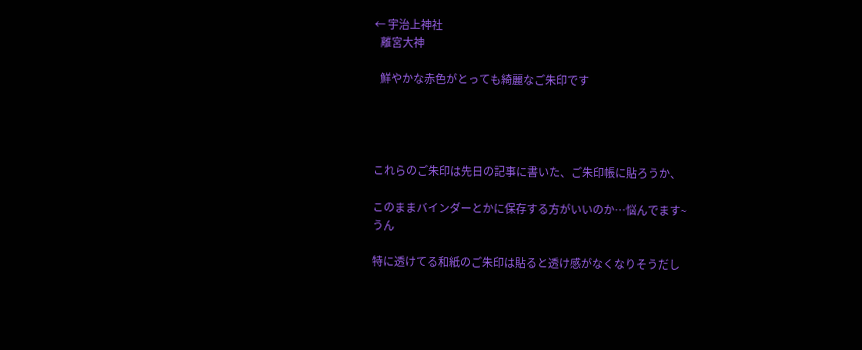← 宇治上神社
   離宮大神

   鮮やかな赤色がとっても綺麗なご朱印です




これらのご朱印は先日の記事に書いた、ご朱印帳に貼ろうか、

このままバインダーとかに保存する方がいいのか…悩んでます~
うん

特に透けてる和紙のご朱印は貼ると透け感がなくなりそうだし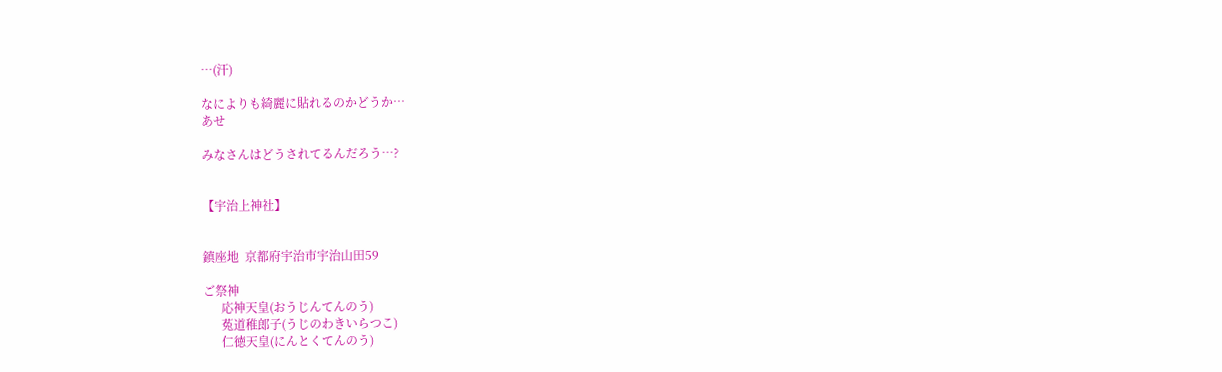…(汗)

なによりも綺麗に貼れるのかどうか…
あせ

みなさんはどうされてるんだろう…?


【宇治上神社】


鎮座地  京都府宇治市宇治山田59

ご祭神
      応神天皇(おうじんてんのう)
      菟道稚郎子(うじのわきいらつこ)
      仁徳天皇(にんとくてんのう)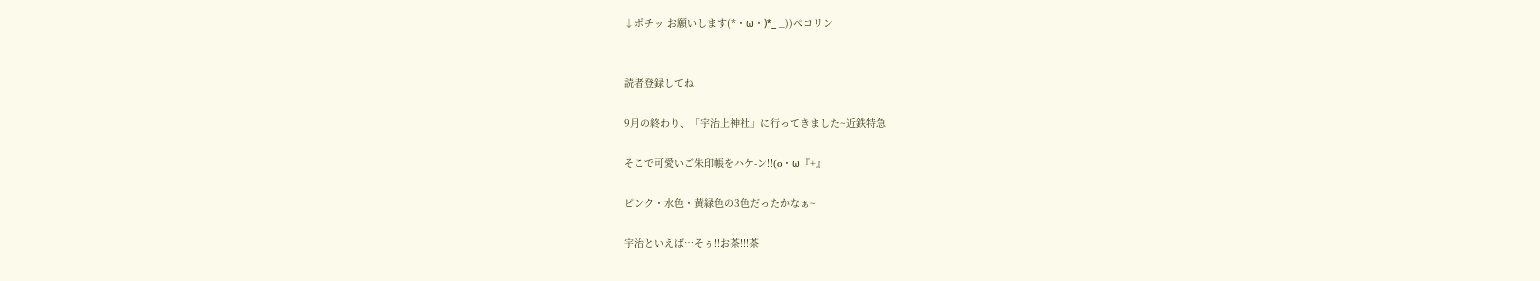↓ポチッ お願いします(*・ω・)*_ _))ペコリン


読者登録してね

9月の終わり、「宇治上神社」に行ってきました~近鉄特急

そこで可愛いご朱印帳をハケ-ン!!(o・ω『+』

ピンク・水色・黄緑色の3色だったかなぁ~

宇治といえば…そぅ!!お茶!!!茶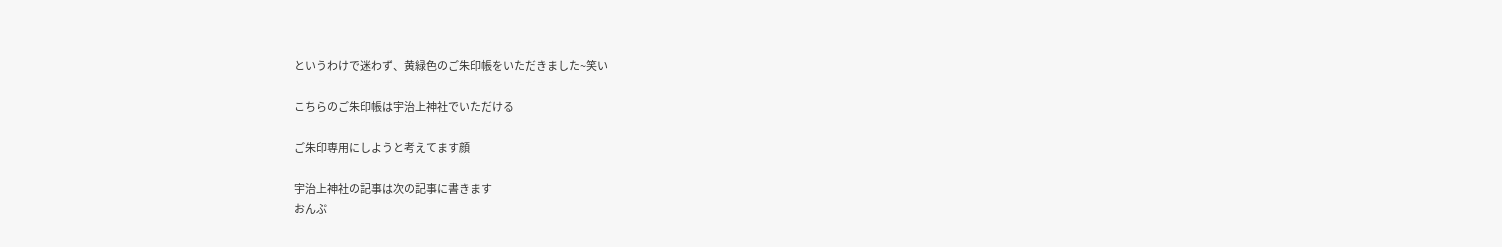というわけで迷わず、黄緑色のご朱印帳をいただきました~笑い

こちらのご朱印帳は宇治上神社でいただける

ご朱印専用にしようと考えてます顔

宇治上神社の記事は次の記事に書きます
おんぷ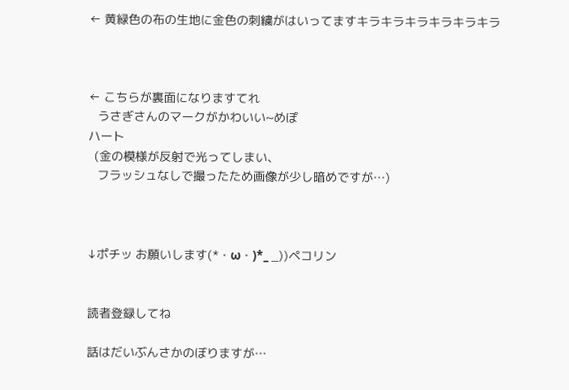← 黄緑色の布の生地に金色の刺繍がはいってますキラキラキラキラキラキラ



← こちらが裏面になりますてれ
   うさぎさんのマークがかわいい~めぽ
ハート
  (金の模様が反射で光ってしまい、
   フラッシュなしで撮ったため画像が少し暗めですが…)



↓ポチッ お願いします(*・ω・)*_ _))ペコリン


読者登録してね

話はだいぶんさかのぼりますが…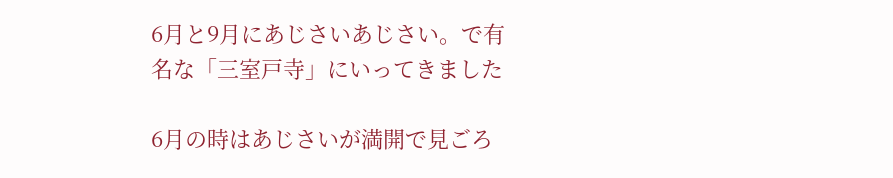6月と9月にあじさいあじさい。で有名な「三室戸寺」にいってきました

6月の時はあじさいが満開で見ごろ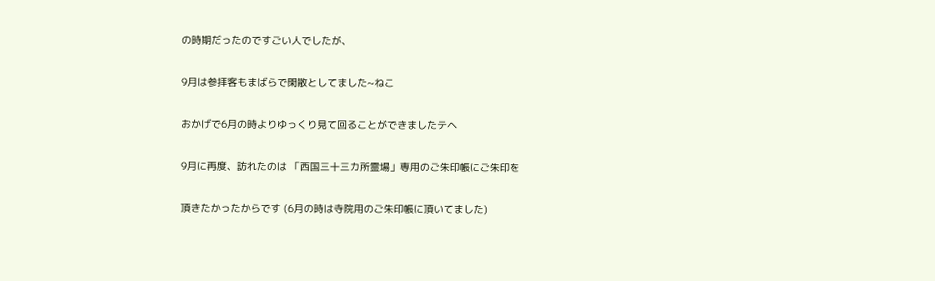の時期だったのですごい人でしたが、

9月は参拝客もまばらで閑散としてました~ねこ

おかげで6月の時よりゆっくり見て回ることができましたテヘ

9月に再度、訪れたのは 「西国三十三カ所霊場」専用のご朱印帳にご朱印を

頂きたかったからです (6月の時は寺院用のご朱印帳に頂いてました)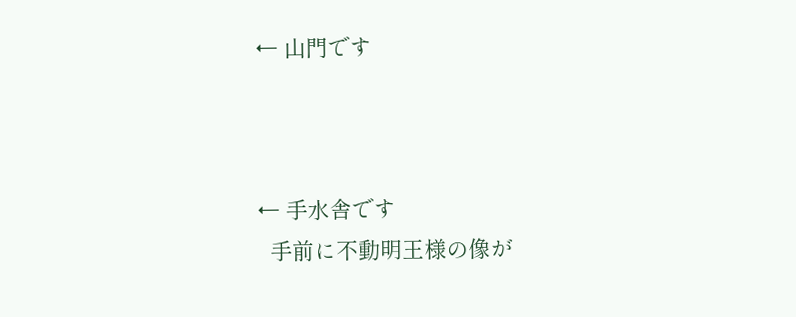← 山門です



← 手水舎です
  手前に不動明王様の像が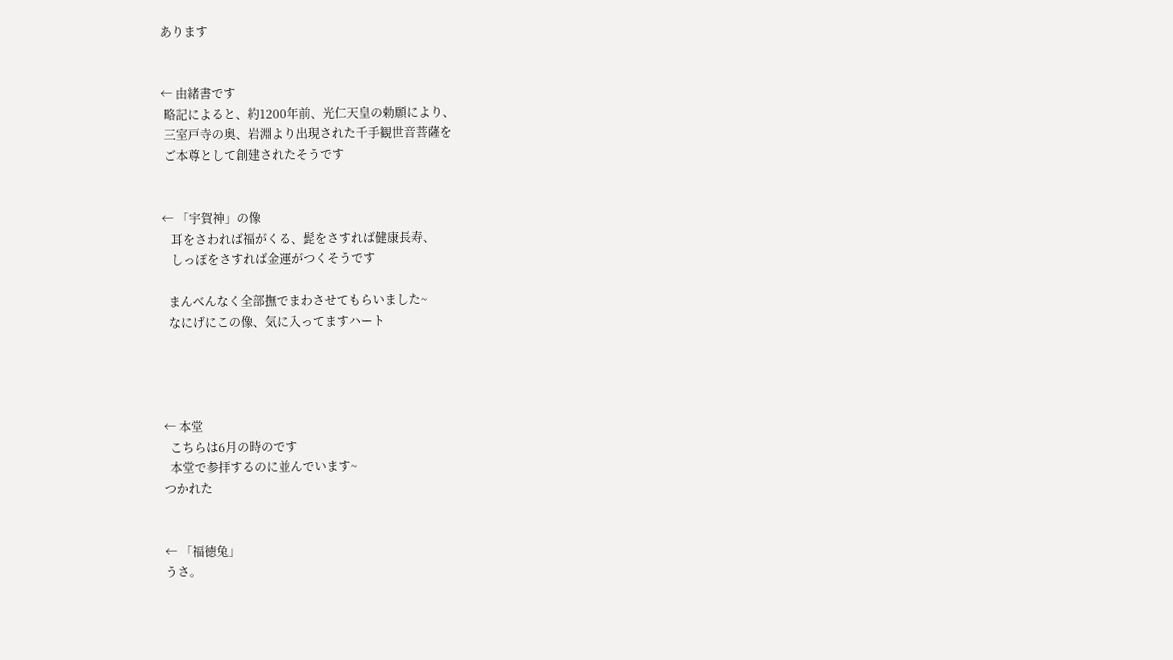あります


← 由緒書です
 略記によると、約1200年前、光仁天皇の勅願により、
 三室戸寺の奥、岩淵より出現された千手観世音菩薩を
 ご本尊として創建されたそうです


← 「宇賀神」の像
   耳をさわれば福がくる、髭をさすれば健康長寿、
   しっぽをさすれば金運がつくそうです

  まんべんなく全部撫でまわさせてもらいました~
  なにげにこの像、気に入ってますハート




← 本堂
  こちらは6月の時のです
  本堂で参拝するのに並んでいます~
つかれた


← 「福徳兔」
うさ。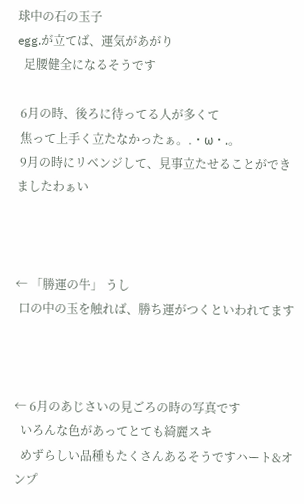球中の石の玉子
egg.が立てば、運気があがり
  足腰健全になるそうです

 6月の時、後ろに待ってる人が多くて
 焦って上手く立たなかったぁ。.・ω・.。
 9月の時にリベンジして、見事立たせることができましたわぁい



← 「勝運の牛」 うし
 口の中の玉を触れば、勝ち運がつくといわれてます



← 6月のあじさいの見ごろの時の写真です
  いろんな色があってとても綺麗スキ
  めずらしい品種もたくさんあるそうですハート&オンプ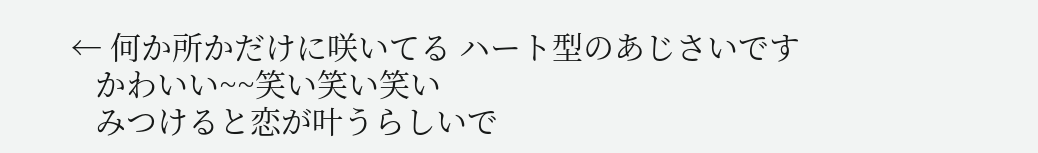← 何か所かだけに咲いてる ハート型のあじさいです
   かわいい~~笑い笑い笑い
   みつけると恋が叶うらしいで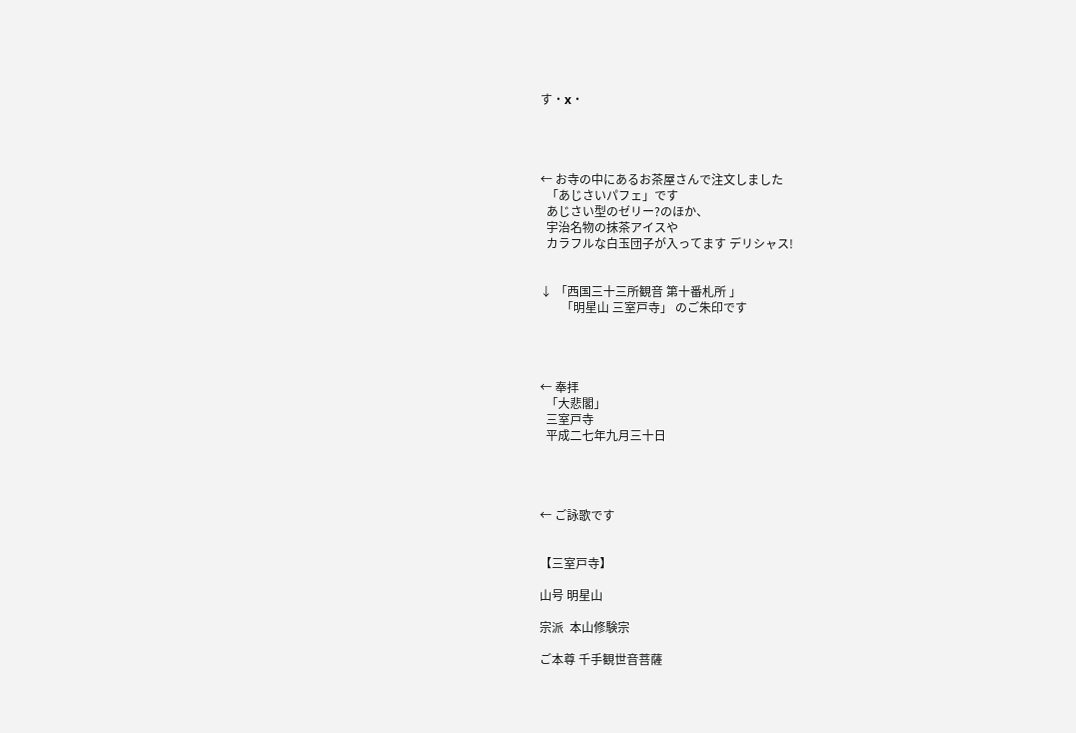す・x・




← お寺の中にあるお茶屋さんで注文しました
  「あじさいパフェ」です
  あじさい型のゼリー?のほか、
  宇治名物の抹茶アイスや
  カラフルな白玉団子が入ってます デリシャス!


↓ 「西国三十三所観音 第十番札所 」
       「明星山 三室戸寺」 のご朱印です




← 奉拝
  「大悲閣」
  三室戸寺
  平成二七年九月三十日




← ご詠歌です


【三室戸寺】

山号 明星山

宗派  本山修験宗

ご本尊 千手観世音菩薩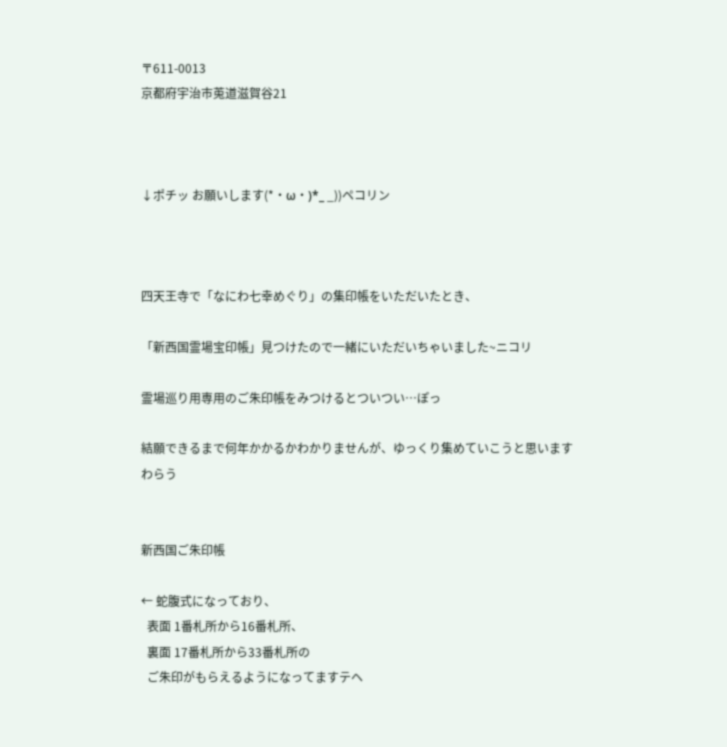〒611-0013
京都府宇治市莵道滋賀谷21



↓ポチッ お願いします(*・ω・)*_ _))ペコリン



四天王寺で「なにわ七幸めぐり」の集印帳をいただいたとき、

「新西国霊場宝印帳」見つけたので一緒にいただいちゃいました~ニコリ

霊場巡り用専用のご朱印帳をみつけるとついつい…ぽっ

結願できるまで何年かかるかわかりませんが、ゆっくり集めていこうと思います
わらう


新西国ご朱印帳

← 蛇腹式になっており、
  表面 1番札所から16番札所、
  裏面 17番札所から33番札所の
  ご朱印がもらえるようになってますテヘ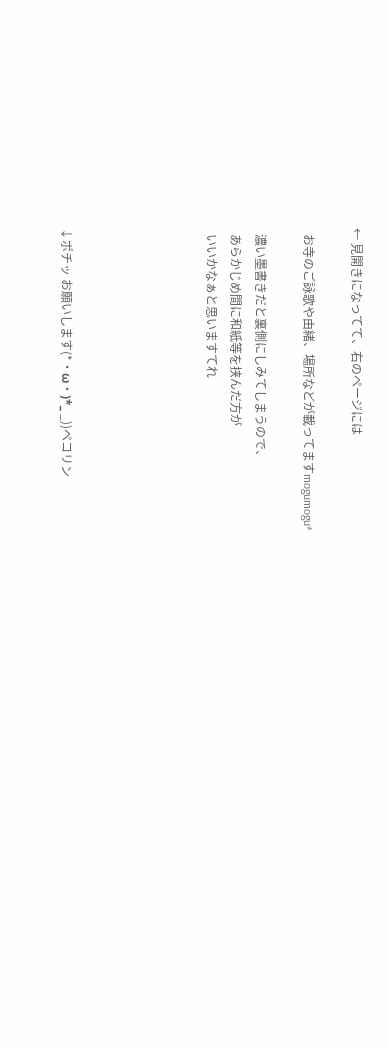← 見開きになってて、右のページには

  お寺のご詠歌や由緒、場所などが載ってますmogumogu*

  濃い墨書きだと裏側にしみてしまうので、
  あらかじめ間に和紙等を挟んだ方が
  いいかなぁと思いますてれ





↓ポチッ お願いします(*・ω・)*_ _))ペコリン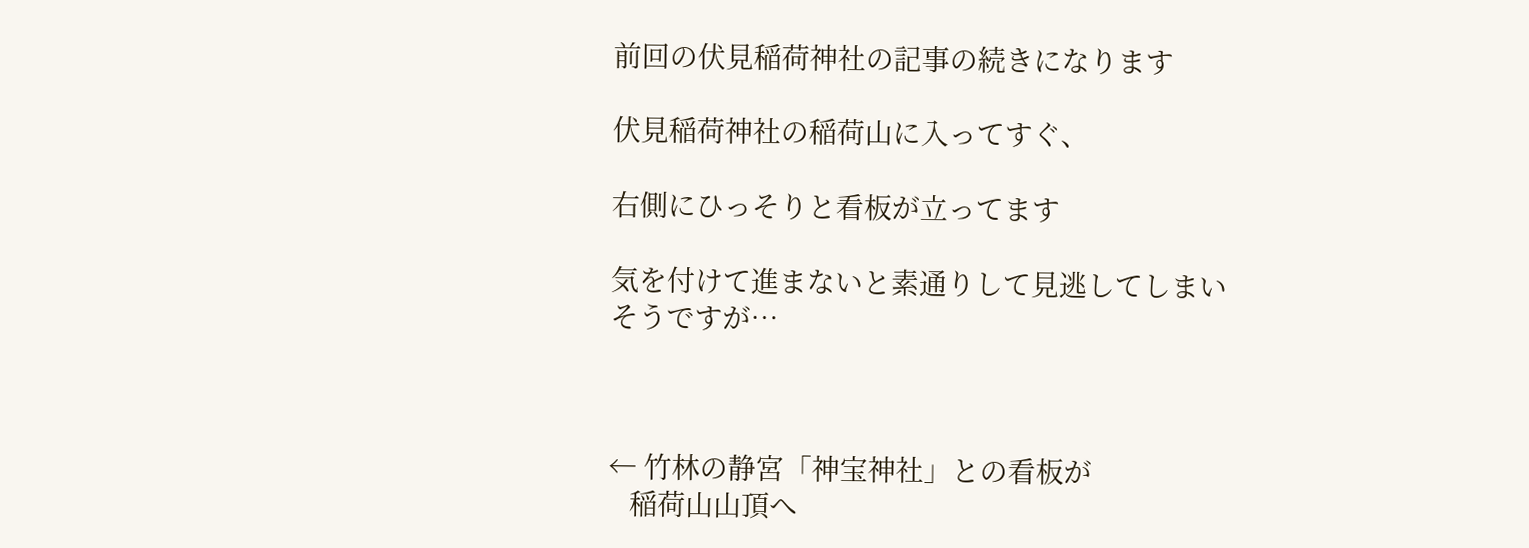前回の伏見稲荷神社の記事の続きになります

伏見稲荷神社の稲荷山に入ってすぐ、

右側にひっそりと看板が立ってます

気を付けて進まないと素通りして見逃してしまいそうですが…



← 竹林の静宮「神宝神社」との看板が
   稲荷山山頂へ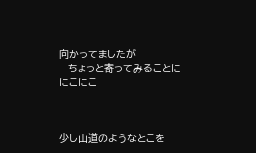向かってましたが
   ちょっと寄ってみることに
にこにこ



少し山道のようなとこを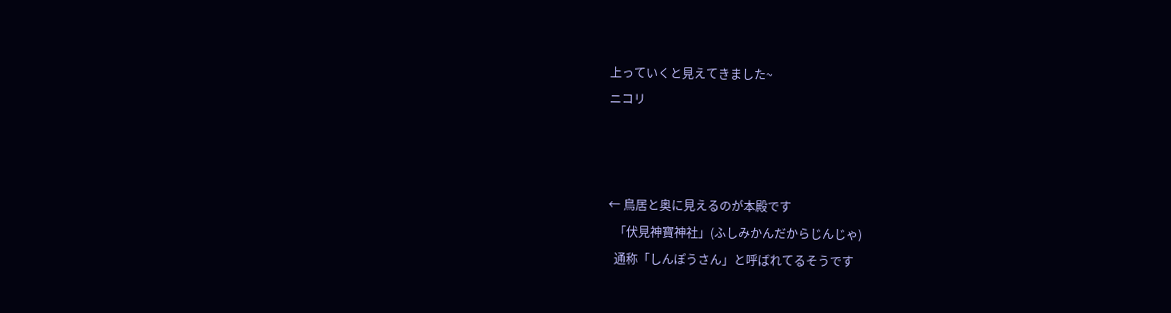上っていくと見えてきました~
ニコリ



← 鳥居と奥に見えるのが本殿です
  「伏見神寶神社」(ふしみかんだからじんじゃ)
  通称「しんぽうさん」と呼ばれてるそうです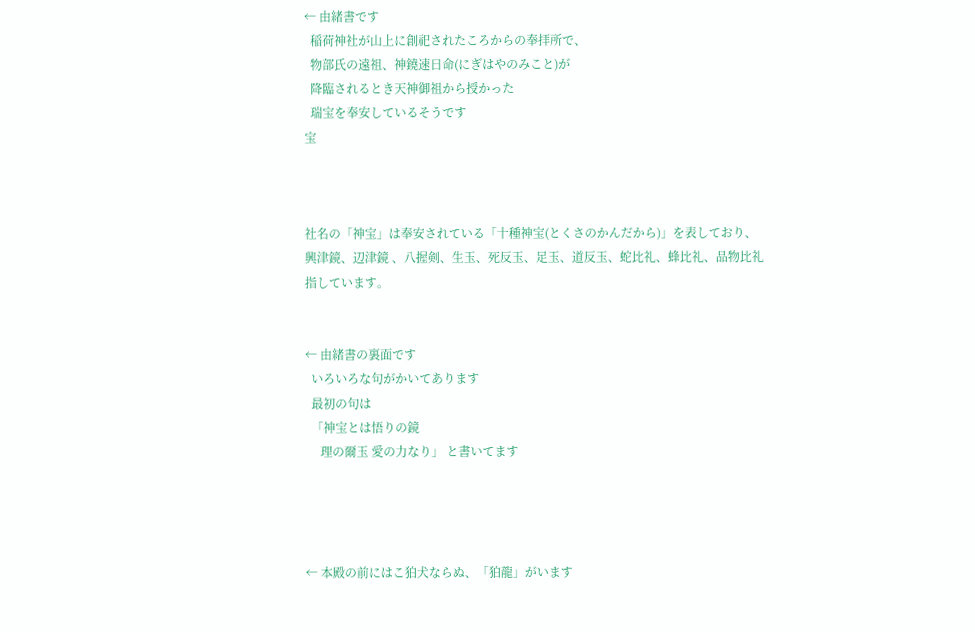← 由緒書です
  稲荷神社が山上に創祀されたころからの奉拝所で、
  物部氏の遠祖、神鐃速日命(にぎはやのみこと)が
  降臨されるとき天神御祖から授かった
  瑞宝を奉安しているそうです
宝



社名の「神宝」は奉安されている「十種神宝(とくさのかんだから)」を表しており、
興津鏡、辺津鏡 、八握剣、生玉、死反玉、足玉、道反玉、蛇比礼、蜂比礼、品物比礼
指しています。


← 由緒書の裏面です
  いろいろな句がかいてあります
  最初の句は
  「神宝とは悟りの鏡
     理の爾玉 愛の力なり」 と書いてます




← 本殿の前にはこ狛犬ならぬ、「狛龍」がいます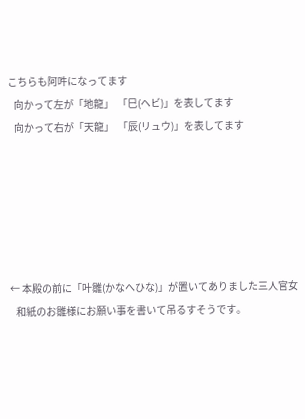こちらも阿吽になってます
   向かって左が「地龍」  「巳(ヘビ)」を表してます
   向かって右が「天龍」  「辰(リュウ)」を表してます






← 本殿の前に「叶雛(かなへひな)」が置いてありました三人官女
   和紙のお雛様にお願い事を書いて吊るすそうです。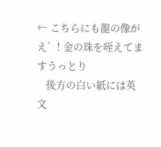← こちらにも龍の像が
え゛! 金の珠を咥えてますうっとり
   後方の白い紙には英文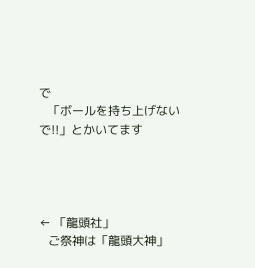で
   「ボールを持ち上げないで!!」とかいてます




← 「龍頭社」
   ご祭神は「龍頭大神」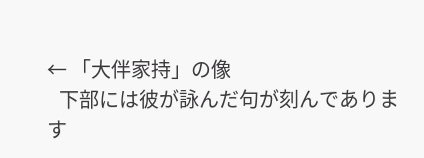← 「大伴家持」の像
   下部には彼が詠んだ句が刻んであります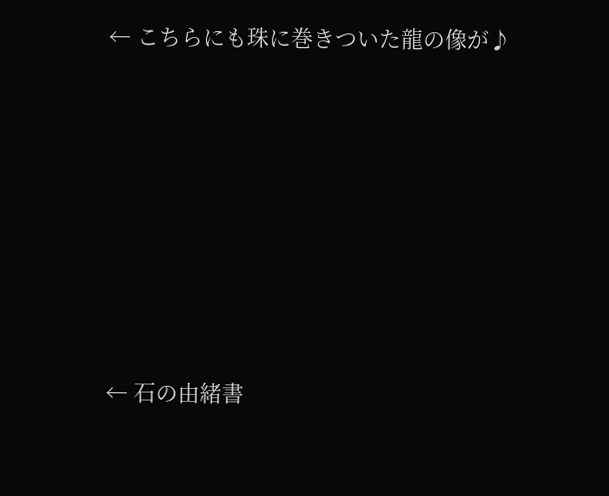← こちらにも珠に巻きついた龍の像が♪








← 石の由緒書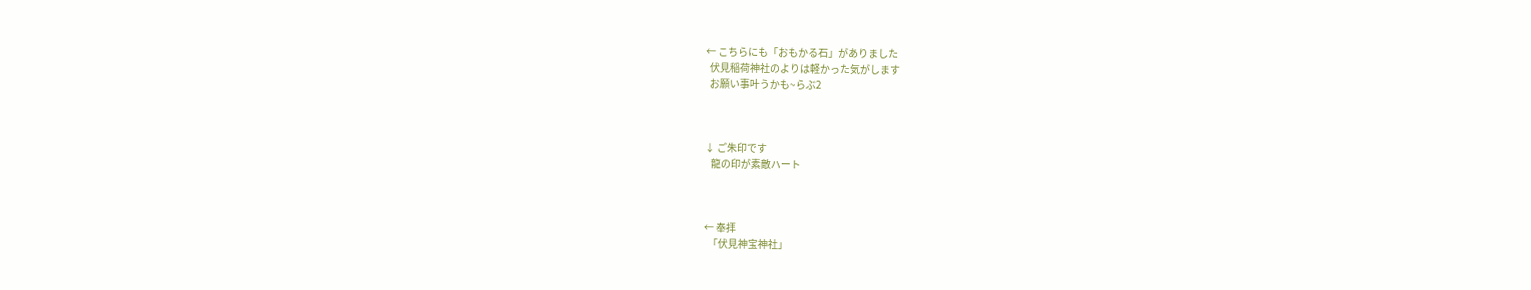← こちらにも「おもかる石」がありました
  伏見稲荷神社のよりは軽かった気がします
  お願い事叶うかも~らぶ2



↓ ご朱印です
   龍の印が素敵ハート



← 奉拝
  「伏見神宝神社」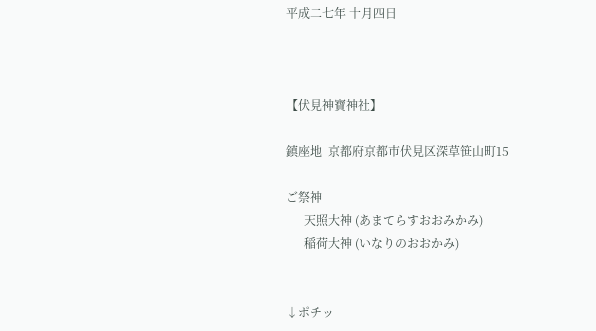平成二七年 十月四日



【伏見神寶神社】

鎮座地  京都府京都市伏見区深草笹山町15

ご祭神
      天照大神 (あまてらすおおみかみ)
      稲荷大神 (いなりのおおかみ)


↓ポチッ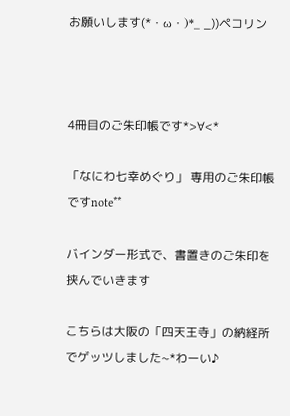お願いします(*・ω・)*_ _))ペコリン



4冊目のご朱印帳です*>∀<*

「なにわ七幸めぐり」 専用のご朱印帳ですnote**

バインダー形式で、書置きのご朱印を挟んでいきます

こちらは大阪の「四天王寺」の納経所でゲッツしました~*わーい♪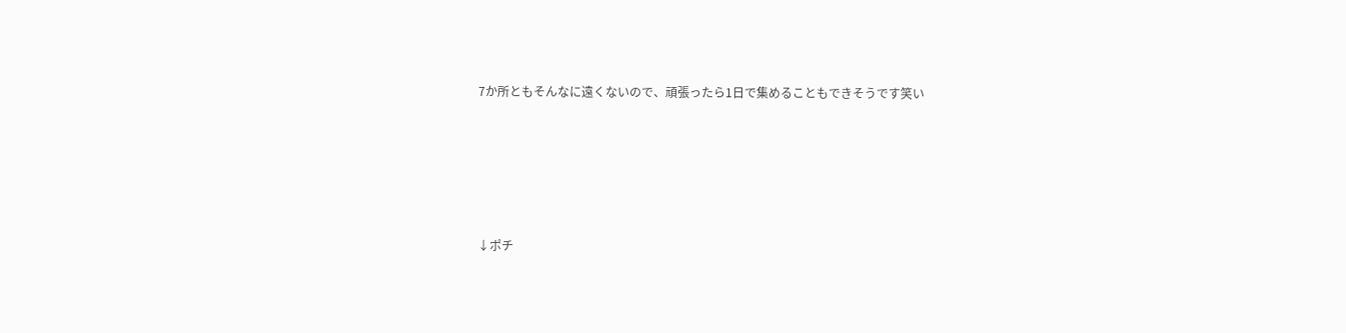7か所ともそんなに遠くないので、頑張ったら1日で集めることもできそうです笑い






↓ポチ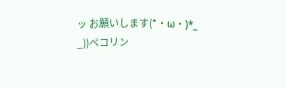ッ お願いします(*・ω・)*_ _))ペコリン